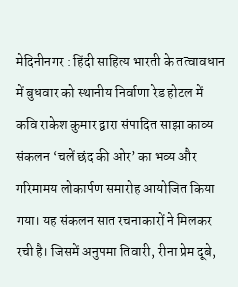मेदिनीनगर : हिंदी साहित्य भारती के तत्वावधान में बुधवार को स्थानीय निर्वाणा रेड होटल में कवि राकेश कुमार द्वारा संपादित साझा काव्य संकलन ‘चलें छंद की ओर’ का भव्य और गरिमामय लोकार्पण समारोह आयोजित किया गया। यह संकलन सात रचनाकारों ने मिलकर रची है। जिसमें अनुपमा तिवारी, रीना प्रेम दूबे,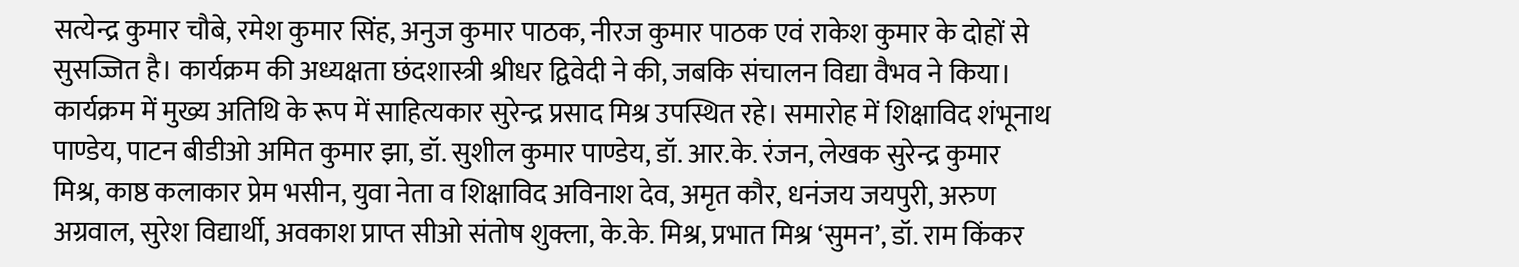सत्येन्द्र कुमार चौबे, रमेश कुमार सिंह, अनुज कुमार पाठक, नीरज कुमार पाठक एवं राकेश कुमार के दोहों से सुसज्जित है। कार्यक्रम की अध्यक्षता छंदशास्त्री श्रीधर द्विवेदी ने की, जबकि संचालन विद्या वैभव ने किया। कार्यक्रम में मुख्य अतिथि के रूप में साहित्यकार सुरेन्द्र प्रसाद मिश्र उपस्थित रहे। समारोह में शिक्षाविद शंभूनाथ पाण्डेय, पाटन बीडीओ अमित कुमार झा, डॉ. सुशील कुमार पाण्डेय, डॉ. आर.के. रंजन, लेखक सुरेन्द्र कुमार मिश्र, काष्ठ कलाकार प्रेम भसीन, युवा नेता व शिक्षाविद अविनाश देव, अमृत कौर, धनंजय जयपुरी, अरुण अग्रवाल, सुरेश विद्यार्थी, अवकाश प्राप्त सीओ संतोष शुक्ला, के.के. मिश्र, प्रभात मिश्र ‘सुमन’, डॉ. राम किंकर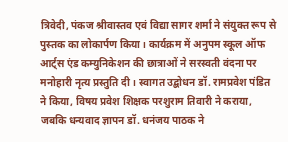त्रिवेदी, पंकज श्रीवास्तव एवं विद्या सागर शर्मा ने संयुक्त रूप से पुस्तक का लोकार्पण किया। कार्यक्रम में अनुपम स्कूल ऑफ आर्ट्स एंड कम्युनिकेशन की छात्राओं ने सरस्वती वंदना पर मनोहारी नृत्य प्रस्तुति दी। स्वागत उद्बोधन डॉ. रामप्रवेश पंडित ने किया, विषय प्रवेश शिक्षक परशुराम तिवारी ने कराया, जबकि धन्यवाद ज्ञापन डॉ. धनंजय पाठक ने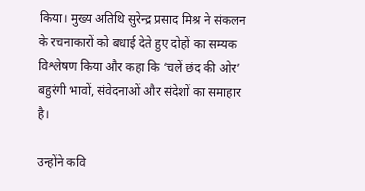किया। मुख्य अतिथि सुरेन्द्र प्रसाद मिश्र ने संकलन के रचनाकारों को बधाई देते हुए दोहों का सम्यक विश्लेषण किया और कहा कि ‘चलें छंद की ओर’ बहुरंगी भावों, संवेदनाओं और संदेशों का समाहार है।

उन्होंने कवि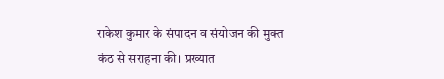राकेश कुमार के संपादन व संयोजन की मुक्त कंठ से सराहना की। प्रख्यात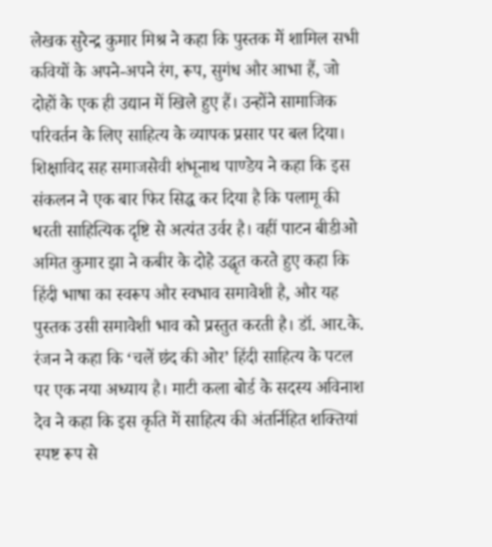लेखक सुरेन्द्र कुमार मिश्र ने कहा कि पुस्तक में शामिल सभी कवियों के अपने-अपने रंग, रूप, सुगंध और आभा हैं, जो दोहों के एक ही उद्यान में खिले हुए हैं। उन्होंने सामाजिक परिवर्तन के लिए साहित्य के व्यापक प्रसार पर बल दिया। शिक्षाविद सह समाजसेवी शंभूनाथ पाण्डेय ने कहा कि इस संकलन ने एक बार फिर सिद्ध कर दिया है कि पलामू की धरती साहित्यिक दृष्टि से अत्यंत उर्वर है। वहीं पाटन बीडीओ अमित कुमार झा ने कबीर के दोहे उद्धृत करते हुए कहा कि हिंदी भाषा का स्वरूप और स्वभाव समावेशी है, और यह पुस्तक उसी समावेशी भाव को प्रस्तुत करती है। डॉ. आर.के. रंजन ने कहा कि ‘चलें छंद की ओर’ हिंदी साहित्य के पटल पर एक नया अध्याय है। माटी कला बोर्ड के सदस्य अविनाश देव ने कहा कि इस कृति में साहित्य की अंतर्निहित शक्तियां स्पष्ट रूप से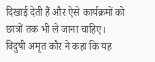दिखाई देती हैं और ऐसे कार्यक्रमों को छात्रों तक भी ले जाना चाहिए। विदुषी अमृत कौर ने कहा कि यह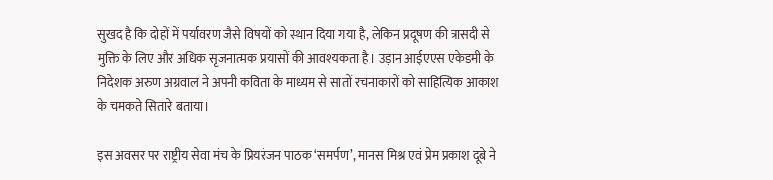सुखद है कि दोहों में पर्यावरण जैसे विषयों को स्थान दिया गया है, लेकिन प्रदूषण की त्रासदी से मुक्ति के लिए और अधिक सृजनात्मक प्रयासों की आवश्यकता है। उड़ान आईएएस एकेडमी के निदेशक अरुण अग्रवाल ने अपनी कविता के माध्यम से सातों रचनाकारों को साहित्यिक आकाश के चमकते सितारे बताया।

इस अवसर पर राष्ट्रीय सेवा मंच के प्रियरंजन पाठक ‘समर्पण’, मानस मिश्र एवं प्रेम प्रकाश दूबे ने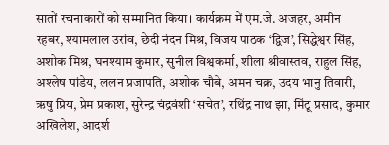सातों रचनाकारों को सम्मानित किया। कार्यक्रम में एम.जे. अजहर, अमीन रहबर, श्यामलाल उरांव, छेदी नंदन मिश्र, विजय पाठक ‘द्विज’, सिद्धेश्वर सिंह, अशोक मिश्र, घनश्याम कुमार, सुनील विश्वकर्मा, शीला श्रीवास्तव, राहुल सिंह, अश्लेष पांडेय, ललन प्रजापति, अशोक चौबे, अमन चक्र, उदय भानु तिवारी, ऋषु प्रिय, प्रेम प्रकाश, सुरेन्द्र चंद्रवंशी ‘सचेत’, रथिंद्र नाथ झा, मिंटू प्रसाद, कुमार अखिलेश, आदर्श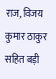राज, विजय कुमार ठाकुर सहित बड़ी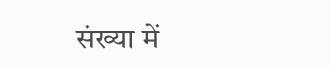संख्या में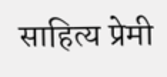साहित्य प्रेमी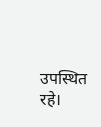उपस्थित रहे।